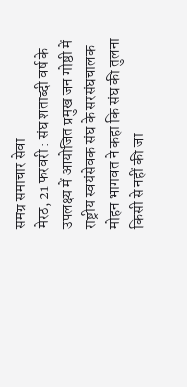समग्र समाचार सेवा
मेरठ, 21 फरवरी : संघ शताब्दी वर्ष के उपलक्ष्य में आयोजित प्रमुख जन गोष्ठी में राष्ट्रीय स्वयंसेवक संघ के सरसंघचालक मोहन भागवत ने कहा कि संघ की तुलना किसी से नहीं की जा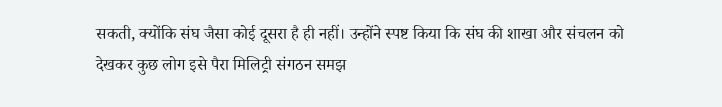सकती, क्योंकि संघ जैसा कोई दूसरा है ही नहीं। उन्होंने स्पष्ट किया कि संघ की शाखा और संचलन को देखकर कुछ लोग इसे पैरा मिलिट्री संगठन समझ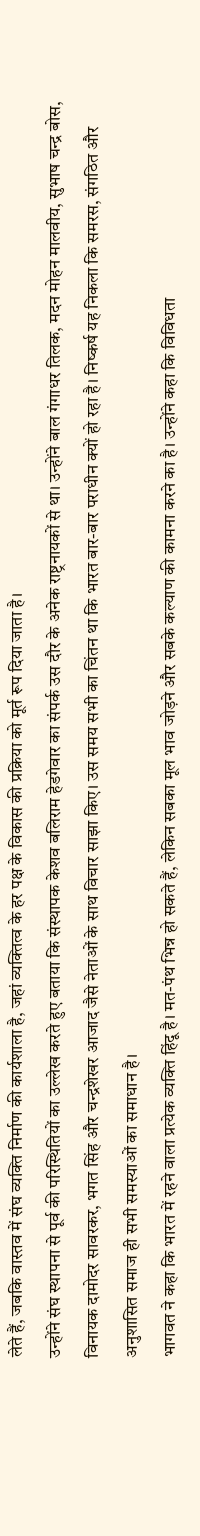लेते हैं, जबकि वास्तव में संघ व्यक्ति निर्माण की कार्यशाला है, जहां व्यक्तित्व के हर पक्ष के विकास की प्रक्रिया को मूर्त रूप दिया जाता है।
उन्होंने संघ स्थापना से पूर्व की परिस्थितियों का उल्लेख करते हुए बताया कि संस्थापक केशव बलिराम हेडगेवार का संपर्क उस दौर के अनेक राष्ट्रनायकों से था। उन्होंने बाल गंगाधर तिलक, मदन मोहन मालवीय, सुभाष चन्द्र बोस, विनायक दामोदर सावरकर, भगत सिंह और चन्द्रशेखर आजाद जैसे नेताओं के साथ विचार साझा किए। उस समय सभी का चिंतन था कि भारत बार-बार पराधीन क्यों हो रहा है। निष्कर्ष यह निकला कि समरस, संगठित और अनुशासित समाज ही सभी समस्याओं का समाधान है।
भागवत ने कहा कि भारत में रहने वाला प्रत्येक व्यक्ति हिंदू है। मत-पंथ भिन्न हो सकते हैं, लेकिन सबका मूल भाव जोड़ने और सबके कल्याण की कामना करने का है। उन्होंने कहा कि विविधता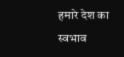हमारे देश का स्वभाव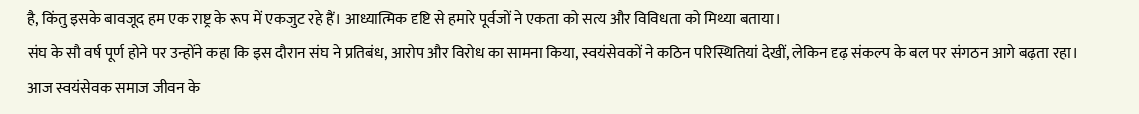है, किंतु इसके बावजूद हम एक राष्ट्र के रूप में एकजुट रहे हैं। आध्यात्मिक दृष्टि से हमारे पूर्वजों ने एकता को सत्य और विविधता को मिथ्या बताया।
संघ के सौ वर्ष पूर्ण होने पर उन्होंने कहा कि इस दौरान संघ ने प्रतिबंध, आरोप और विरोध का सामना किया, स्वयंसेवकों ने कठिन परिस्थितियां देखीं, लेकिन दृढ़ संकल्प के बल पर संगठन आगे बढ़ता रहा। आज स्वयंसेवक समाज जीवन के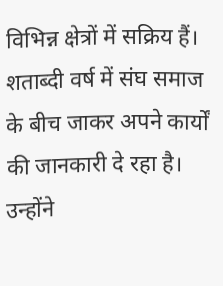विभिन्न क्षेत्रों में सक्रिय हैं। शताब्दी वर्ष में संघ समाज के बीच जाकर अपने कार्यों की जानकारी दे रहा है। उन्होंने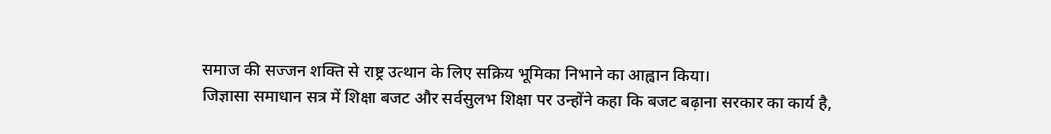समाज की सज्जन शक्ति से राष्ट्र उत्थान के लिए सक्रिय भूमिका निभाने का आह्वान किया।
जिज्ञासा समाधान सत्र में शिक्षा बजट और सर्वसुलभ शिक्षा पर उन्होंने कहा कि बजट बढ़ाना सरकार का कार्य है,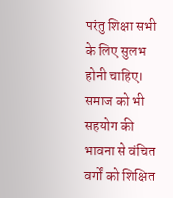परंतु शिक्षा सभी के लिए सुलभ होनी चाहिए। समाज को भी सहयोग की भावना से वंचित वर्गों को शिक्षित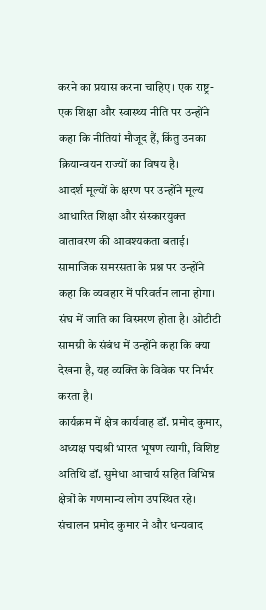करने का प्रयास करना चाहिए। एक राष्ट्र-एक शिक्षा और स्वास्थ्य नीति पर उन्होंने कहा कि नीतियां मौजूद हैं, किंतु उनका क्रियान्वयन राज्यों का विषय है।
आदर्श मूल्यों के क्षरण पर उन्होंने मूल्य आधारित शिक्षा और संस्कारयुक्त वातावरण की आवश्यकता बताई। सामाजिक समरसता के प्रश्न पर उन्होंने कहा कि व्यवहार में परिवर्तन लाना होगा। संघ में जाति का विस्मरण होता है। ओटीटी सामग्री के संबंध में उन्होंने कहा कि क्या देखना है, यह व्यक्ति के विवेक पर निर्भर करता है।
कार्यक्रम में क्षेत्र कार्यवाह डॉ. प्रमोद कुमार, अध्यक्ष पद्मश्री भारत भूषण त्यागी, विशिष्ट अतिथि डॉ. सुमेधा आचार्य सहित विभिन्न क्षेत्रों के गणमान्य लोग उपस्थित रहे। संचालन प्रमोद कुमार ने और धन्यवाद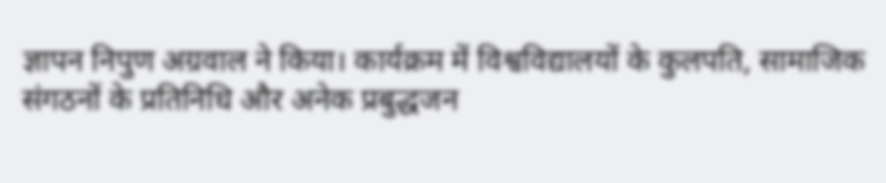ज्ञापन निपुण अग्रवाल ने किया। कार्यक्रम में विश्वविद्यालयों के कुलपति, सामाजिक संगठनों के प्रतिनिधि और अनेक प्रबुद्धजन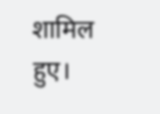शामिल हुए।